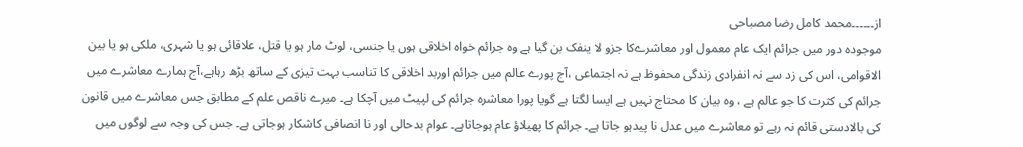از۔۔۔۔۔۔محمد کامل رضا مصباحی
موجودہ دور میں جرائم ایک عام معمول اور معاشرےکا جزو لا ینفک بن گیا ہے وہ جرائم خواہ اخلاقی ہوں یا جنسی، لوٹ مار ہو یا قتل، علاقائی ہو یا شہری، ملکی ہو یا بین الاقوامی، اس کی زد سے نہ انفرادی زندگی محفوظ ہے نہ اجتماعی ،آج پورے عالم میں جرائم اوربد اخلاقی کا تناسب بہت تیزی کے ساتھ بڑھ رہاہے،آج ہمارے معاشرے میں جرائم کی کثرت کا جو عالم ہے ، وہ بیان کا محتاج نہیں ہے ایسا لگتا ہے گویا پورا معاشرہ جرائم کی لپیٹ میں آچکا ہے۔ میرے ناقص علم کے مطابق جس معاشرے میں قانون کی بالادستی قائم نہ رہے تو معاشرے میں عدل نا پیدہو جاتا ہے۔ جرائم کا پھیلاؤ عام ہوجاتاہے۔ عوام بدحالی اور نا انصافی کاشکار ہوجاتی ہے۔ جس کی وجہ سے لوگوں میں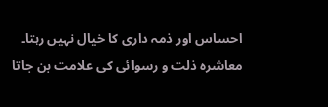احساس اور ذمہ داری کا خیال نہیں رہتا۔ معاشرہ ذلت و رسوائی کی علامت بن جاتا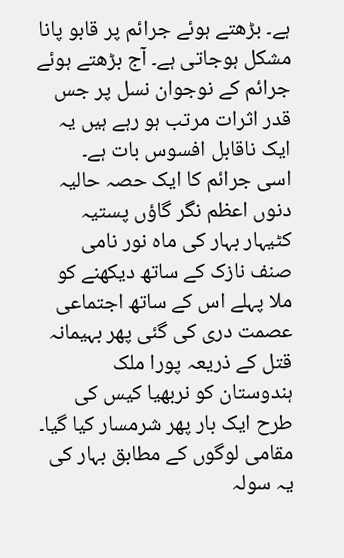ہے۔ بڑھتے ہوئے جرائم پر قابو پانا مشکل ہوجاتی ہے۔ آج بڑھتے ہوئے جرائم کے نوجوان نسل پر جس قدر اثرات مرتب ہو رہے ہیں یہ ایک ناقابل افسوس بات ہے۔
اسی جرائم کا ایک حصہ حالیہ دنوں اعظم نگر گاؤں پستیہ کٹیہار بہار کی ماہ نور نامی صنف نازک کے ساتھ دیکھنے کو ملا پہلے اس کے ساتھ اجتماعی عصمت دری کی گئی پھر بہیمانہ قتل کے ذریعہ پورا ملک ہندوستان کو نربھیا کیس کی طرح ایک بار پھر شرمسار کیا گیا۔ مقامی لوگوں کے مطابق بہار کی یہ سولہ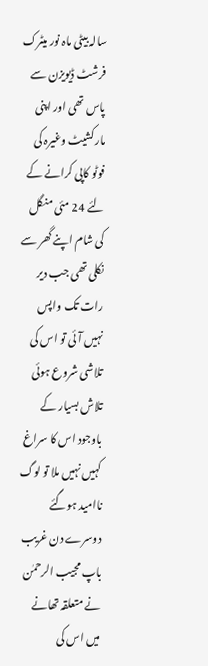سالہ بیٹی ماہ نور میٹرک فرشٹ ڈیویزن سے پاس تھی اور اپنی مارکشیٹ وغیرہ کی فوٹو کاپی کرانے کے لئے 24 مئی منگل کی شام اپنے گھر سے نکلی تھی جب دیر رات تک واپس نہیں آئی تو اس کی تلاشی شروع ہوئی تلاش بسیار کے باوجود اس کا سراغ کہیں نہیں ملا تو لوگ ناامید ہوگئے دوسرے دن غریب باپ مجیب الرحمٰن نے متعلقہ تھانے میں اس کی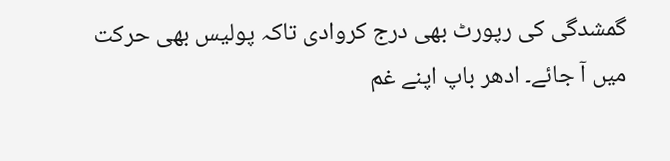گمشدگی کی رپورٹ بھی درج کروادی تاکہ پولیس بھی حرکت میں آ جائے۔ ادھر باپ اپنے غم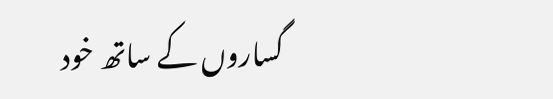گساروں کے ساتھ خود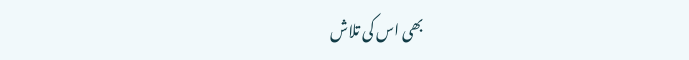بھی اس کی تلاش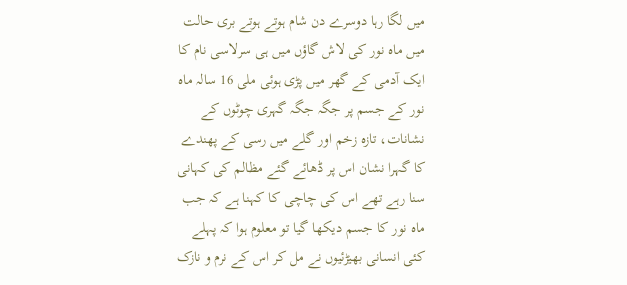میں لگا رہا دوسرے دن شام ہوتے ہوتے بری حالت میں ماہ نور کی لاش گاؤں میں ہی سرلاسی نام کا ایک آدمی کے گھر میں پڑی ہوئی ملی 16 سالہ ماہ نور کے جسم پر جگہ جگہ گہری چوٹوں کے نشانات، تازہ زخم اور گلے میں رسی کے پھندے کا گہرا نشان اس پر ڈھائے گئے مظالم کی کہانی سنا رہے تھے اس کی چاچی کا کہنا ہے کہ جب ماہ نور کا جسم دیکھا گیا تو معلوم ہوا کہ پہلے کئی انسانی بھیڑئیوں نے مل کر اس کے نرم و نازک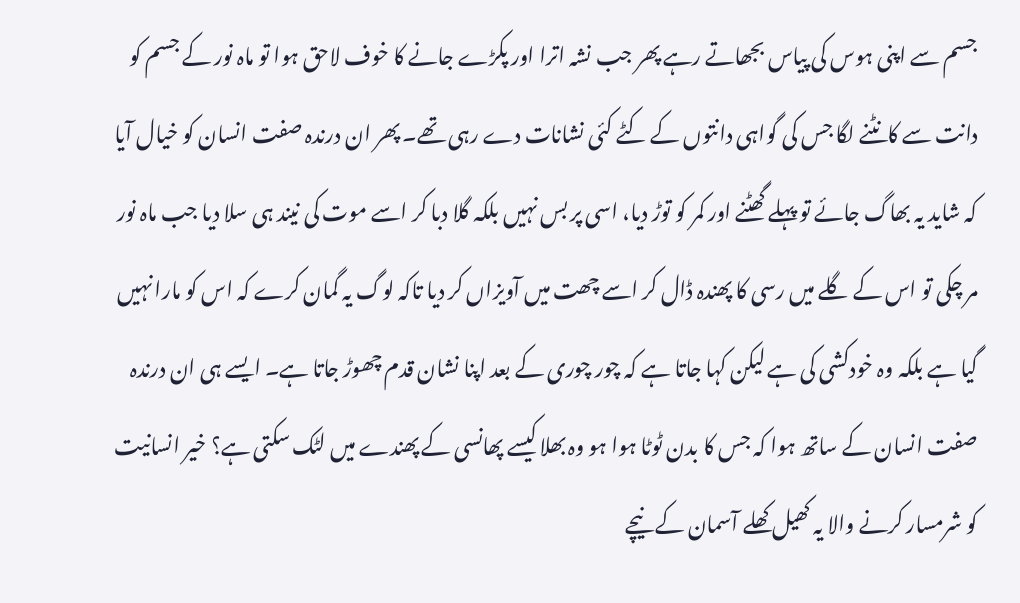جسم سے اپنی ہوس کی پیاس بجھاتے رہے پھر جب نشہ اترا اور پکڑے جانے کا خوف لاحق ہوا تو ماہ نور کے جسم کو دانت سے کانٹنے لگا جس کی گواہی دانتوں کے کٹے کئی نشانات دے رہی تھے۔ پھر ان درندہ صفت انسان کو خیال آیا کہ شاید یہ بھاگ جائے تو پہلے گھٹنے اور کمر کو توڑ دیا، اسی پر بس نہیں بلکہ گلا دبا کر اسے موت کی نیند ہی سلا دیا جب ماہ نور مر چکی تو اس کے گلے میں رسی کا پھندہ ڈال کر اسے چھت میں آویزاں کر دیا تاکہ لوگ یہ گمان کرے کہ اس کو مارا نہیں گیا ہے بلکہ وہ خودکشی کی ہے لیکن کہا جاتا ہے کہ چور چوری کے بعد اپنا نشان قدم چھوڑ جاتا ہے۔ ایسے ہی ان درندہ صفت انسان کے ساتھ ہوا کہ جس کا بدن ٹوٹا ہوا ہو وہ بھلا کیسے پھانسی کے پھندے میں لٹک سکتی ہے؟ خیر انسانیت کو شرمسار کرنے والا یہ کھیل کھلے آسمان کے نیچے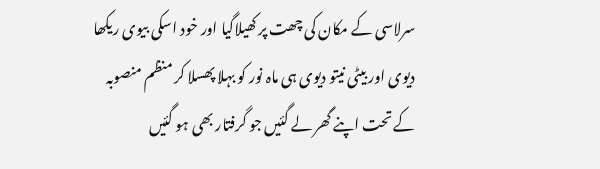سرلاسی کے مکان کی چھت پر کھیلاگیا اور خود اسکی بیوی ریکھا دیوی اور بیٹی نیتو دیوی ہی ماہ نور کو بہلا پھسلا کر منظم منصوبہ کے تحت اپنے گھر لے گئیں جو گرفتار بھی ہو گئیں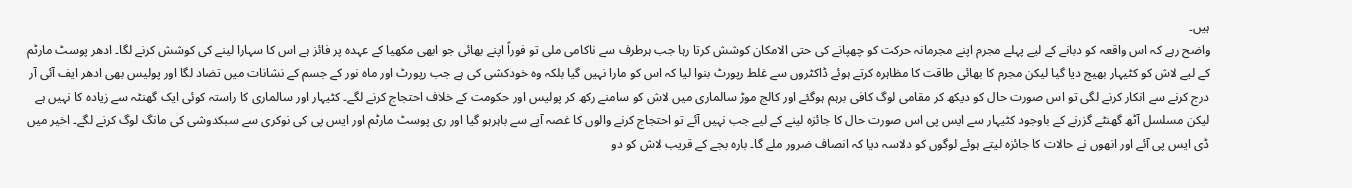ہیں۔
واضح رہے کہ اس واقعہ کو دبانے کے لیے پہلے مجرم اپنے مجرمانہ حرکت کو چھپانے کی حتی الامکان کوشش کرتا رہا جب ہرطرف سے ناکامی ملی تو فوراً اپنے بھائی جو ابھی مکھیا کے عہدہ پر فائز ہے اس کا سہارا لینے کی کوشش کرنے لگا۔ ادھر پوسٹ مارٹم کے لیے لاش کو کٹیہار بھیج دیا گیا لیکن مجرم کا بھائی طاقت کا مظاہرہ کرتے ہوئے ڈاکٹروں سے غلط رپورٹ بنوا لیا کہ اس کو مارا نہیں گیا بلکہ وہ خودکشی کی ہے جب رپورٹ اور ماہ نور کے جسم کے نشانات میں تضاد لگا اور پولیس بھی ادھر ایف آئی آر درج کرنے سے انکار کرنے لگی تو اس صورت حال کو دیکھ کر مقامی لوگ کافی برہم ہوگئے اور کالج موڑ سالماری میں لاش کو سامنے رکھ کر پولیس اور حکومت کے خلاف احتجاج کرنے لگے۔ کٹیہار اور سالماری کا راستہ کوئی ایک گھنٹہ سے زیادہ کا نہیں ہے لیکن مسلسل آٹھ گھنٹے گزرنے کے باوجود کٹیہار سے ایس پی اس صورت حال کا جائزہ لینے کے لیے جب نہیں آئے تو احتجاج کرنے والوں کا غصہ آپے سے باہرہو گیا اور ری پوسٹ مارٹم اور ایس پی کی نوکری سے سبکدوشی کی مانگ لوگ کرنے لگے۔ اخیر میں ڈی ایس پی آئے اور انھوں نے حالات کا جائزہ لیتے ہوئے لوگوں کو دلاسہ دیا کہ انصاف ضرور ملے گا۔ بارہ بجے کے قریب لاش کو دو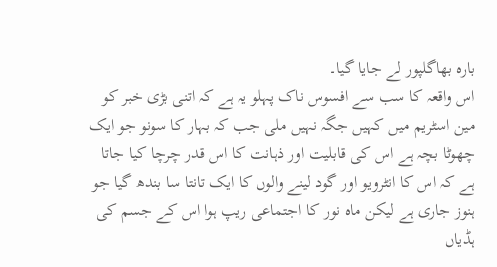بارہ بھاگلپور لے جایا گیا۔
اس واقعہ کا سب سے افسوس ناک پہلو یہ ہے کہ اتنی بڑی خبر کو مین اسٹریم میں کہیں جگہ نہیں ملی جب کہ بہار کا سونو جو ایک چھوٹا بچہ ہے اس کی قابلیت اور ذہانت کا اس قدر چرچا کیا جاتا ہے کہ اس کا انٹرویو اور گود لینے والوں کا ایک تانتا سا بندھ گیا جو ہنوز جاری ہے لیکن ماہ نور کا اجتماعی ریپ ہوا اس کے جسم کی ہڈیاں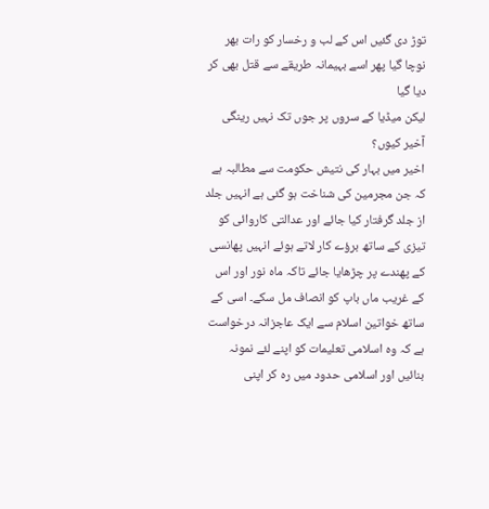توڑ دی گئیں اس کے لب و رخسار کو رات بھر نوچا گیا پھر اسے بہیمانہ طریقے سے قتل بھی کر دیا گیا
لیکن میڈیا کے سروں پر جوں تک نہیں رینگی آخیر کیوں؟
اخیر میں بہار کی نتیش حکومت سے مطالبہ ہے کہ جن مجرمین کی شناخت ہو گئی ہے انہیں جلد از جلد گرفتار کیا جائے اور عدالتی کاروائی کو تیزی کے ساتھ برؤے کار لاتے ہوئے انہیں پھانسی کے پھندے پر چڑھایا جائے تاکہ ماہ نور اور اس کے غریب ماں باپ کو انصاف مل سکے۔ اسی کے ساتھ خواتین اسلام سے ایک عاجزانہ درخواست ہے کہ وہ اسلامی تعلیمات کو اپنے لئے نمونہ بنائیں اور اسلامی حدود میں رہ کر اپنی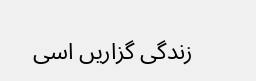زندگی گزاریں اسی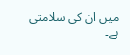میں ان کی سلامتی ہے۔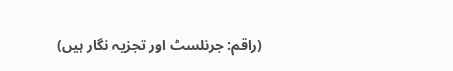(راقم: جرنلسٹ اور تجزیہ نگار ہیں)